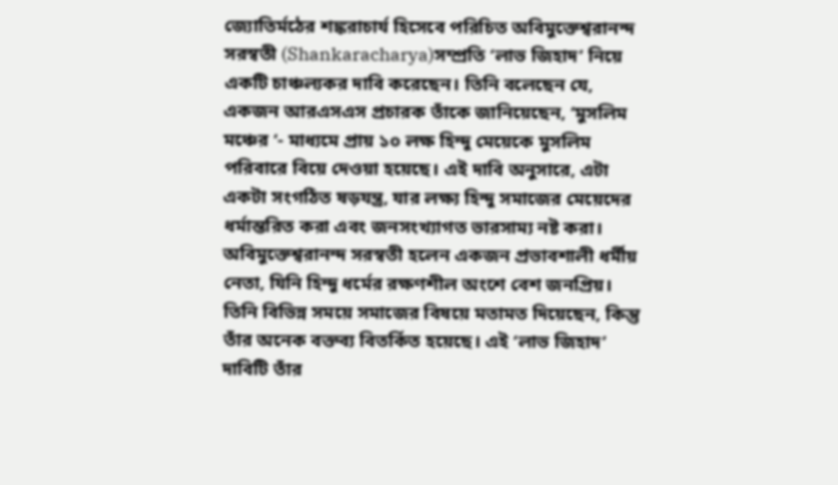জ্যোতির্মঠের শঙ্করাচার্য হিসেবে পরিচিত অবিমুক্তেশ্বরানন্দ সরস্বতী (Shankaracharya)সম্প্রতি ‘লাভ জিহাদ’ নিয়ে একটি চাঞ্চল্যকর দাবি করেছেন। তিনি বলেছেন যে, একজন আরএসএস প্রচারক তাঁকে জানিয়েছেন, ‘মুসলিম মঞ্চের ‘- মাধ্যমে প্রায় ১০ লক্ষ হিন্দু মেয়েকে মুসলিম পরিবারে বিয়ে দেওয়া হয়েছে। এই দাবি অনুসারে, এটা একটা সংগঠিত ষড়যন্ত্র, যার লক্ষ্য হিন্দু সমাজের মেয়েদের ধর্মান্তরিত করা এবং জনসংখ্যাগত ভারসাম্য নষ্ট করা।
অবিমুক্তেশ্বরানন্দ সরস্বতী হলেন একজন প্রভাবশালী ধর্মীয় নেতা, যিনি হিন্দু ধর্মের রক্ষণশীল অংশে বেশ জনপ্রিয়। তিনি বিভিন্ন সময়ে সমাজের বিষয়ে মতামত দিয়েছেন, কিন্তু তাঁর অনেক বক্তব্য বিতর্কিত হয়েছে। এই ‘লাভ জিহাদ’ দাবিটি তাঁর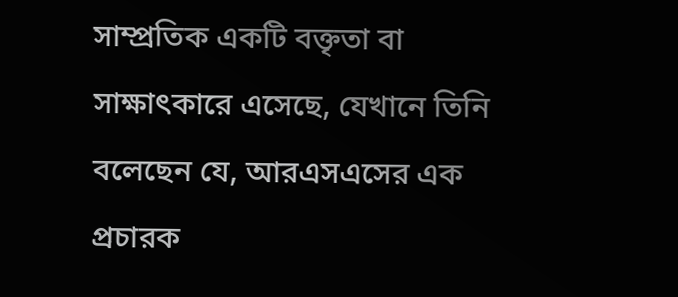সাম্প্রতিক একটি বক্তৃতা বা সাক্ষাৎকারে এসেছে, যেখানে তিনি বলেছেন যে, আরএসএসের এক প্রচারক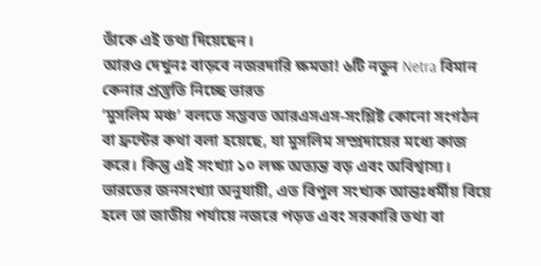তাঁকে এই তথ্য দিয়েছেন।
আরও দেখুনঃ বাড়বে নজরদারি ক্ষমতা! ৬টি নতুন Netra বিমান কেনার প্রস্তুতি নিচ্ছে ভারত
‘মুসলিম মঞ্চ’ বলতে সম্ভবত আরএসএস-সংশ্লিষ্ট কোনো সংগঠন বা ফ্রন্টের কথা বলা হয়েছে, যা মুসলিম সম্প্রদায়ের মধ্যে কাজ করে। কিন্তু এই সংখ্যা ১০ লক্ষ অত্যন্ত বড় এবং অবিশ্বাস্য। ভারতের জনসংখ্যা অনুযায়ী, এত বিপুল সংখ্যক আন্তঃধর্মীয় বিয়ে হলে তা জাতীয় পর্যায়ে নজরে পড়ত এবং সরকারি তথ্য বা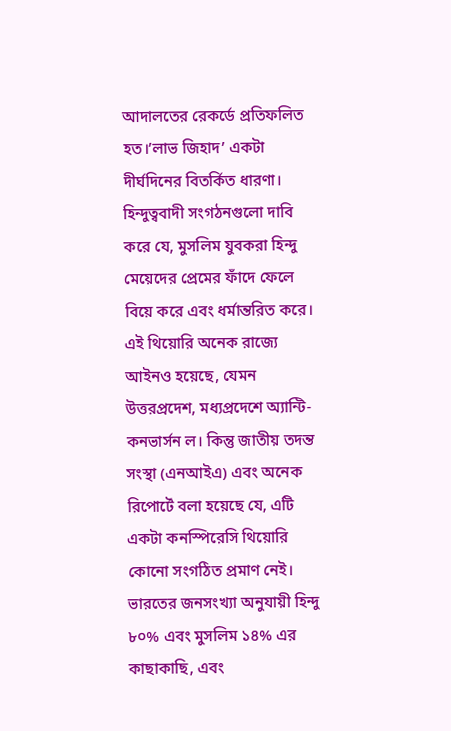আদালতের রেকর্ডে প্রতিফলিত হত।’লাভ জিহাদ’ একটা দীর্ঘদিনের বিতর্কিত ধারণা।
হিন্দুত্ববাদী সংগঠনগুলো দাবি করে যে, মুসলিম যুবকরা হিন্দু মেয়েদের প্রেমের ফাঁদে ফেলে বিয়ে করে এবং ধর্মান্তরিত করে। এই থিয়োরি অনেক রাজ্যে আইনও হয়েছে, যেমন উত্তরপ্রদেশ, মধ্যপ্রদেশে অ্যান্টি-কনভার্সন ল। কিন্তু জাতীয় তদন্ত সংস্থা (এনআইএ) এবং অনেক রিপোর্টে বলা হয়েছে যে, এটি একটা কনস্পিরেসি থিয়োরি কোনো সংগঠিত প্রমাণ নেই। ভারতের জনসংখ্যা অনুযায়ী হিন্দু ৮০% এবং মুসলিম ১৪% এর কাছাকাছি, এবং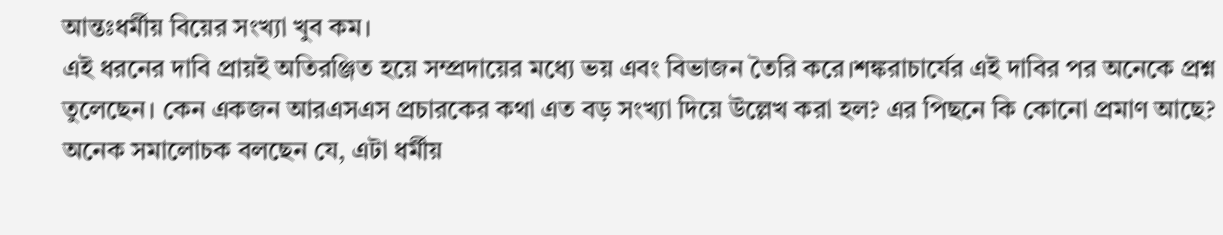আন্তঃধর্মীয় বিয়ের সংখ্যা খুব কম।
এই ধরনের দাবি প্রায়ই অতিরঞ্জিত হয়ে সম্প্রদায়ের মধ্যে ভয় এবং বিভাজন তৈরি করে।শঙ্করাচার্যের এই দাবির পর অনেকে প্রশ্ন তুলেছেন। কেন একজন আরএসএস প্রচারকের কথা এত বড় সংখ্যা দিয়ে উল্লেখ করা হল? এর পিছনে কি কোনো প্রমাণ আছে? অনেক সমালোচক বলছেন যে, এটা ধর্মীয়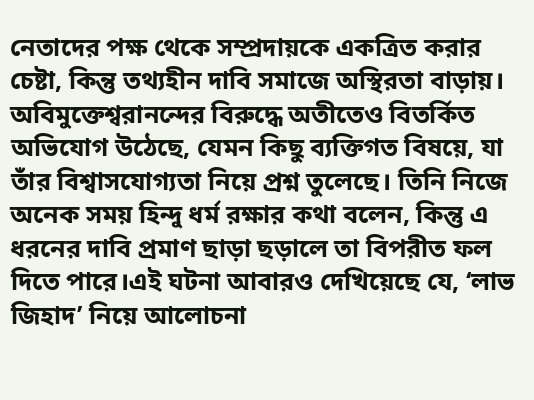নেতাদের পক্ষ থেকে সম্প্রদায়কে একত্রিত করার চেষ্টা, কিন্তু তথ্যহীন দাবি সমাজে অস্থিরতা বাড়ায়।
অবিমুক্তেশ্বরানন্দের বিরুদ্ধে অতীতেও বিতর্কিত অভিযোগ উঠেছে, যেমন কিছু ব্যক্তিগত বিষয়ে, যা তাঁর বিশ্বাসযোগ্যতা নিয়ে প্রশ্ন তুলেছে। তিনি নিজে অনেক সময় হিন্দু ধর্ম রক্ষার কথা বলেন, কিন্তু এ ধরনের দাবি প্রমাণ ছাড়া ছড়ালে তা বিপরীত ফল দিতে পারে।এই ঘটনা আবারও দেখিয়েছে যে, ‘লাভ জিহাদ’ নিয়ে আলোচনা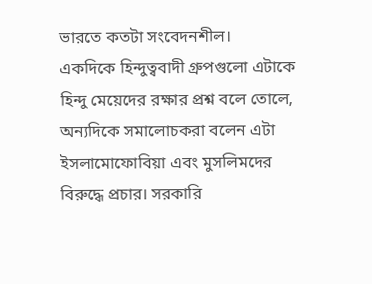ভারতে কতটা সংবেদনশীল।
একদিকে হিন্দুত্ববাদী গ্রুপগুলো এটাকে হিন্দু মেয়েদের রক্ষার প্রশ্ন বলে তোলে, অন্যদিকে সমালোচকরা বলেন এটা ইসলামোফোবিয়া এবং মুসলিমদের বিরুদ্ধে প্রচার। সরকারি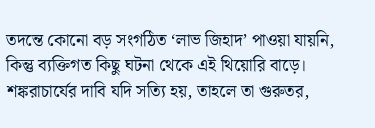তদন্তে কোনো বড় সংগঠিত ‘লাভ জিহাদ’ পাওয়া যায়নি, কিন্তু ব্যক্তিগত কিছু ঘটনা থেকে এই থিয়োরি বাড়ে। শঙ্করাচার্যের দাবি যদি সত্যি হয়, তাহলে তা গুরুতর,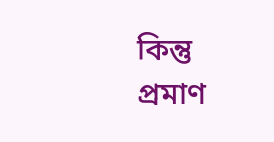কিন্তু প্রমাণ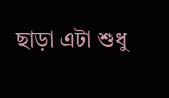ছাড়া এটা শুধু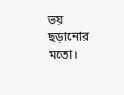ভয় ছড়ানোর মতো।